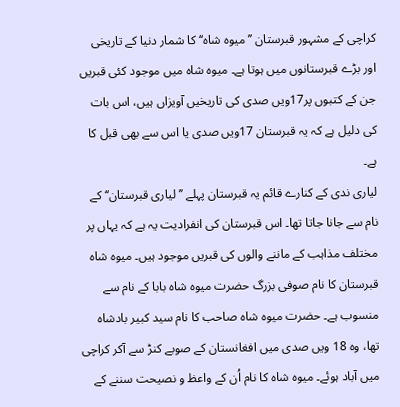کراچی کے مشہور قبرستان ’’میوہ شاہ‘‘ کا شمار دنیا کے تاریخی اور بڑے قبرستانوں میں ہوتا ہے۔ میوہ شاہ میں موجود کئی قبریں جن کے کتبوں پر17ویں صدی کی تاریخیں آویزاں ہیں، اس بات کی دلیل ہے کہ یہ قبرستان 17ویں صدی یا اس سے بھی قبل کا ہے۔
لیاری ندی کے کنارے قائم یہ قبرستان پہلے ’’لیاری قبرستان‘‘ کے نام سے جانا جاتا تھا۔ اس قبرستان کی انفرادیت یہ ہے کہ یہاں پر مختلف مذاہب کے ماننے والوں کی قبریں موجود ہیں۔ میوہ شاہ قبرستان کا نام صوفی بزرگ حضرت میوہ شاہ بابا کے نام سے منسوب ہے۔ حضرت میوہ شاہ صاحب کا نام سید کبیر بادشاہ تھا، وہ 18 ویں صدی میں افغانستان کے صوبے کنڑ سے آکر کراچی میں آباد ہوئے۔ میوہ شاہ کا نام اُن کے واعظ و نصیحت سننے کے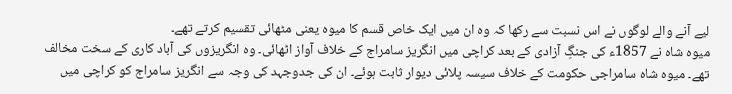لیے آنے والے لوگوں نے اس نسبت سے رکھا کہ وہ ان میں ایک خاص قسم کا میوہ یعنی مٹھائی تقسیم کرتے تھے۔
میوہ شاہ نے 1857ء کی جنگِ آزادی کے بعد کراچی میں انگریز سامراج کے خلاف آواز اٹھائی۔ وہ انگریزوں کی آباد کاری کے سخت مخالف تھے۔ میوہ شاہ سامراجی حکومت کے خلاف سیسہ پلائی دیوار ثابت ہوئے۔ ان کی جدوجہد کی وجہ سے انگریز سامراج کو کراچی میں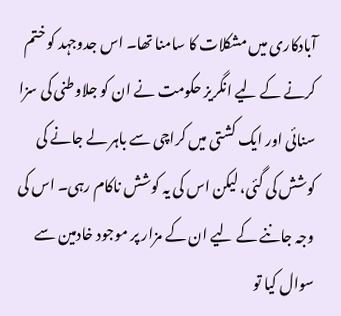آبادکاری میں مشکلات کا سامنا تھا۔ اس جدوجہد کو ختم کرنے کے لیے انگریز حکومت نے ان کو جلاوطنی کی سزا سنائی اور ایک کشتی میں کراچی سے باہر لے جانے کی کوشش کی گئی، لیکن اس کی یہ کوشش ناکام رہی۔ اس کی وجہ جاننے کے لیے ان کے مزار پر موجود خادمین سے سوال کیا تو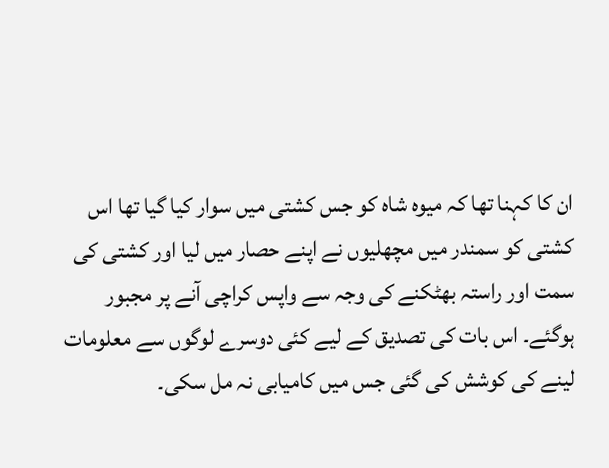ان کا کہنا تھا کہ میوہ شاہ کو جس کشتی میں سوار کیا گیا تھا اس کشتی کو سمندر میں مچھلیوں نے اپنے حصار میں لیا اور کشتی کی سمت اور راستہ بھٹکنے کی وجہ سے واپس کراچی آنے پر مجبور ہوگئے۔ اس بات کی تصدیق کے لیے کئی دوسرے لوگوں سے معلومات لینے کی کوشش کی گئی جس میں کامیابی نہ مل سکی۔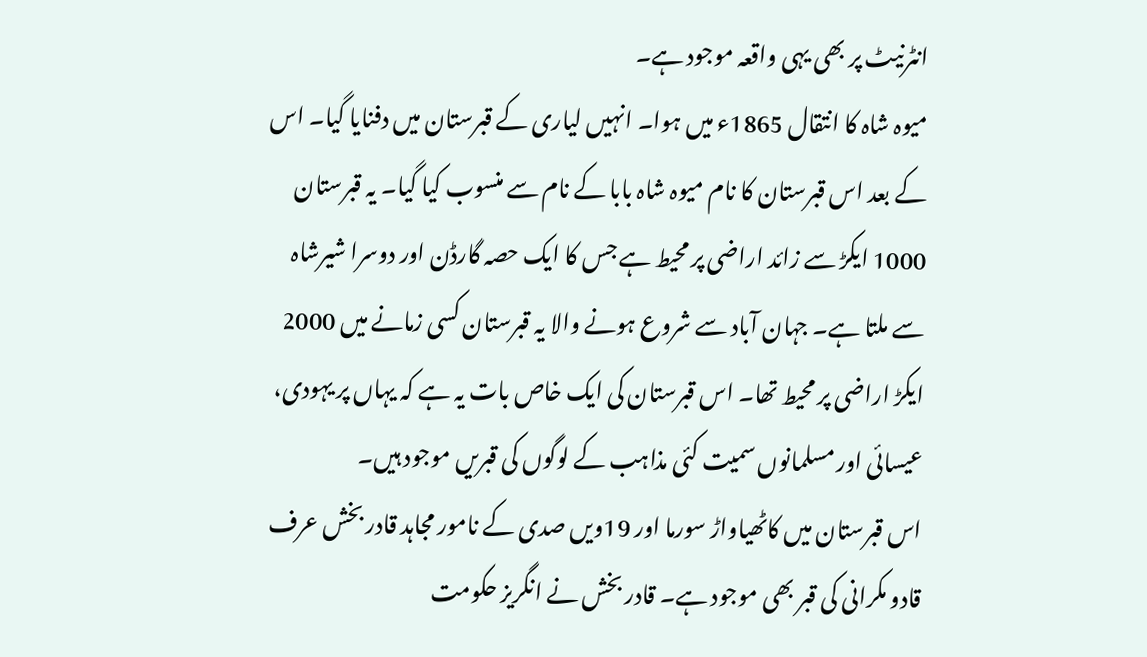انٹرنیٹ پر بھی یہی واقعہ موجود ہے۔
میوہ شاہ کا انتقال 1865ء میں ہوا۔ انہیں لیاری کے قبرستان میں دفنایا گیا۔ اس کے بعد اس قبرستان کا نام میوہ شاہ بابا کے نام سے منسوب کیا گیا۔ یہ قبرستان 1000 ایکڑ سے زائد اراضی پر محیط ہے جس کا ایک حصہ گارڈن اور دوسرا شیرشاہ سے ملتا ہے۔ جہان آباد سے شروع ہونے والا یہ قبرستان کسی زمانے میں 2000 ایکڑ اراضی پر محیط تھا۔ اس قبرستان کی ایک خاص بات یہ ہے کہ یہاں پر یہودی، عیسائی اور مسلمانوں سمیت کئی مذاہب کے لوگوں کی قبریں موجود ہیں۔
اس قبرستان میں کاٹھیاواڑ سورما اور 19ویں صدی کے نامور مجاہد قادر بخش عرف قادو مکرانی کی قبر بھی موجود ہے۔ قادر بخش نے انگریز حکومت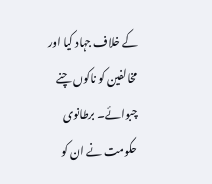کے خلاف جہاد کیا اور مخالفین کو ناکوں چنے چبوائے۔ برطانوی حکومت نے ان کو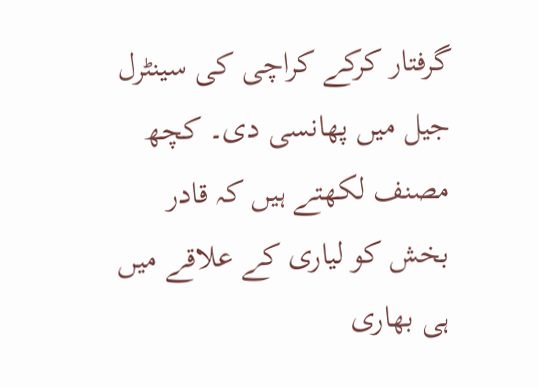گرفتار کرکے کراچی کی سینٹرل جیل میں پھانسی دی۔ کچھ مصنف لکھتے ہیں کہ قادر بخش کو لیاری کے علاقے میں ہی بھاری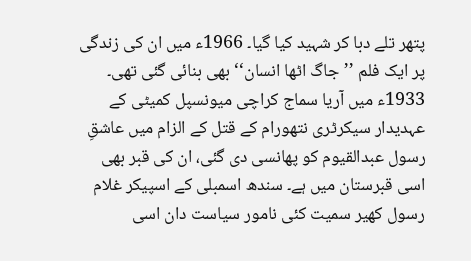پتھر تلے دبا کر شہید کیا گیا۔ 1966ء میں ان کی زندگی پر ایک فلم ’’جاگ اٹھا انسان‘‘ بھی بنائی گئی تھی۔
1933ء میں آریا سماج کراچی میونسپل کمیٹی کے عہدیدار سیکرٹری نتھورام کے قتل کے الزام میں عاشقِ رسول عبدالقیوم کو پھانسی دی گئی، ان کی قبر بھی اسی قبرستان میں ہے۔ سندھ اسمبلی کے اسپیکر غلام رسول کھیر سمیت کئی نامور سیاست دان اسی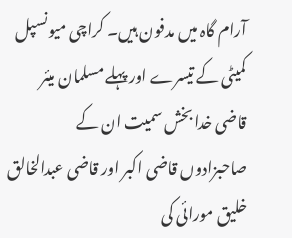آرام گاہ میں مدفون ہیں۔ کراچی میونسپل کمیٹی کے تیسرے اور پہلے مسلمان میئر قاضی خدا بخش سمیت ان کے صاحبزادوں قاضی اکبر اور قاضی عبدالخالق خلیق مورائی کی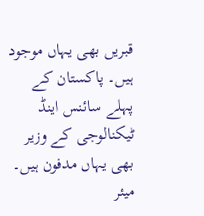قبریں بھی یہاں موجود ہیں۔ پاکستان کے پہلے سائنس اینڈ ٹیکنالوجی کے وزیر بھی یہاں مدفون ہیں۔ میئر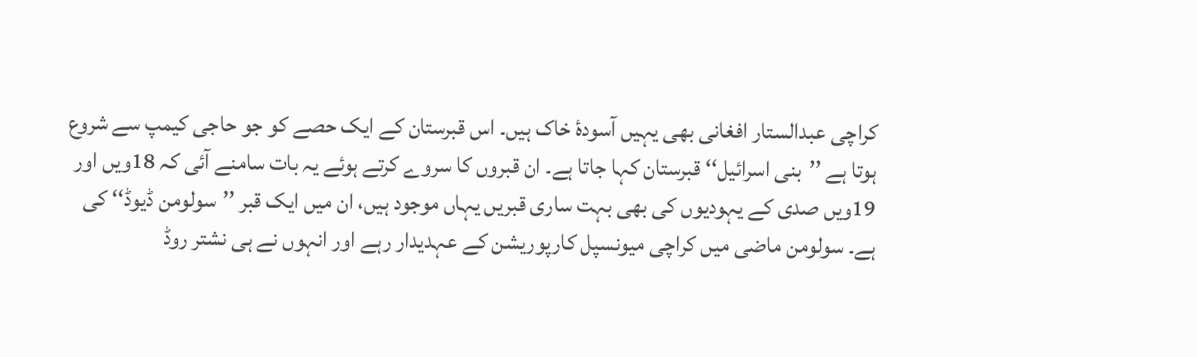کراچی عبدالستار افغانی بھی یہیں آسودۂ خاک ہیں۔ اس قبرستان کے ایک حصے کو جو حاجی کیمپ سے شروع ہوتا ہے ’’بنی اسرائیل‘‘ قبرستان کہا جاتا ہے۔ ان قبروں کا سروے کرتے ہوئے یہ بات سامنے آئی کہ 18ویں اور 19ویں صدی کے یہودیوں کی بھی بہت ساری قبریں یہاں موجود ہیں، ان میں ایک قبر ’’سولومن ڈیوڈ‘‘ کی ہے۔ سولومن ماضی میں کراچی میونسپل کارپوریشن کے عہدیدار رہے اور انہوں نے ہی نشتر روڈ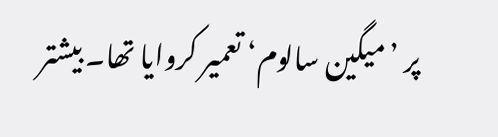پر ’میگین سالوم‘ تعمیر کروایا تھا۔ بیشتر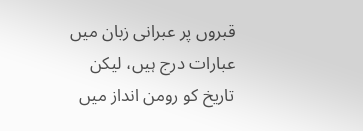قبروں پر عبرانی زبان میں عبارات درج ہیں، لیکن تاریخ کو رومن انداز میں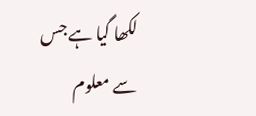لکھا گیا ہے جس سے معلوم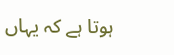ہوتا ہے کہ یہاں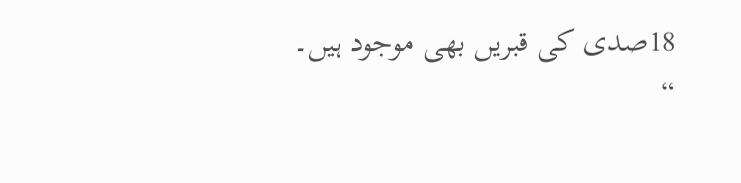18صدی کی قبریں بھی موجود ہیں۔
“